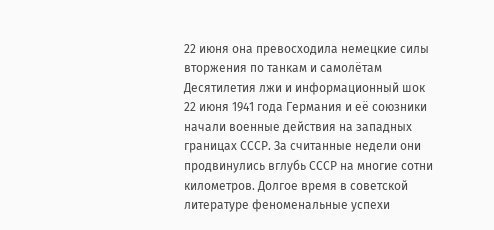22 июня она превосходила немецкие силы вторжения по танкам и самолётам
Десятилетия лжи и информационный шок
22 июня 1941 года Германия и её союзники начали военные действия на западных границах СССР. За считанные недели они продвинулись вглубь СССР на многие сотни километров. Долгое время в советской литературе феноменальные успехи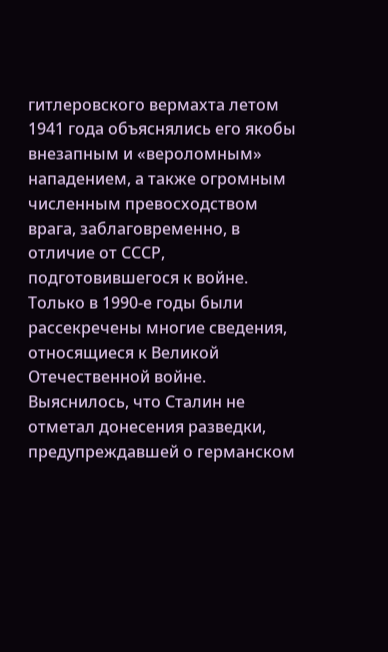гитлеровского вермахта летом 1941 года объяснялись его якобы внезапным и «вероломным» нападением, а также огромным численным превосходством врага, заблаговременно, в отличие от СССР, подготовившегося к войне.
Только в 1990-е годы были рассекречены многие сведения, относящиеся к Великой Отечественной войне. Выяснилось, что Сталин не отметал донесения разведки, предупреждавшей о германском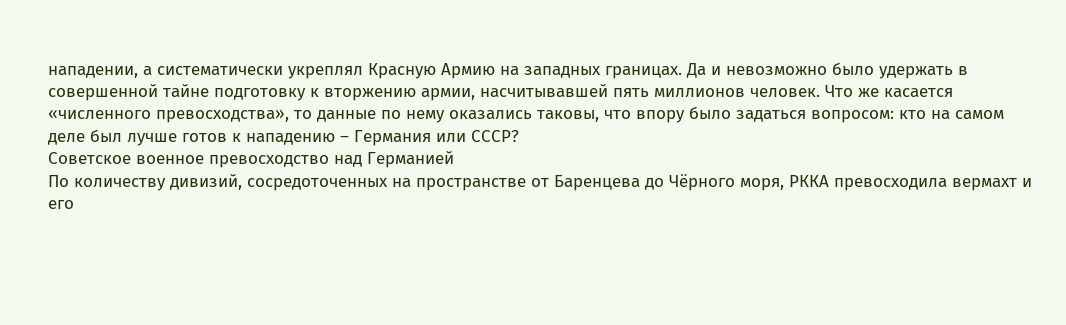нападении, а систематически укреплял Красную Армию на западных границах. Да и невозможно было удержать в совершенной тайне подготовку к вторжению армии, насчитывавшей пять миллионов человек. Что же касается «численного превосходства», то данные по нему оказались таковы, что впору было задаться вопросом: кто на самом деле был лучше готов к нападению – Германия или СССР?
Советское военное превосходство над Германией
По количеству дивизий, сосредоточенных на пространстве от Баренцева до Чёрного моря, РККА превосходила вермахт и его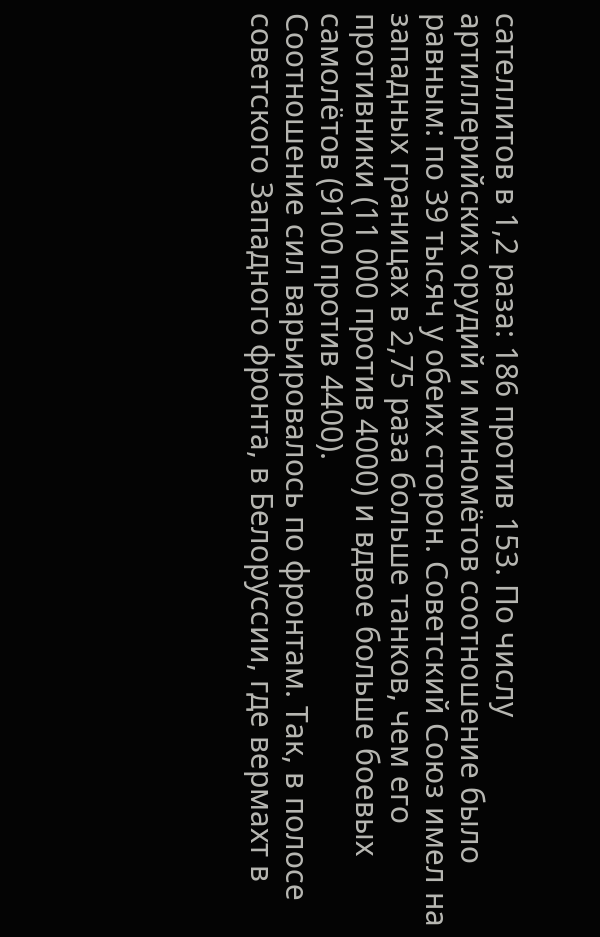сателлитов в 1,2 раза: 186 против 153. По числу артиллерийских орудий и миномётов соотношение было равным: по 39 тысяч у обеих сторон. Советский Союз имел на западных границах в 2,75 раза больше танков, чем его противники (11 000 против 4000) и вдвое больше боевых самолётов (9100 против 4400).
Соотношение сил варьировалось по фронтам. Так, в полосе советского Западного фронта, в Белоруссии, где вермахт в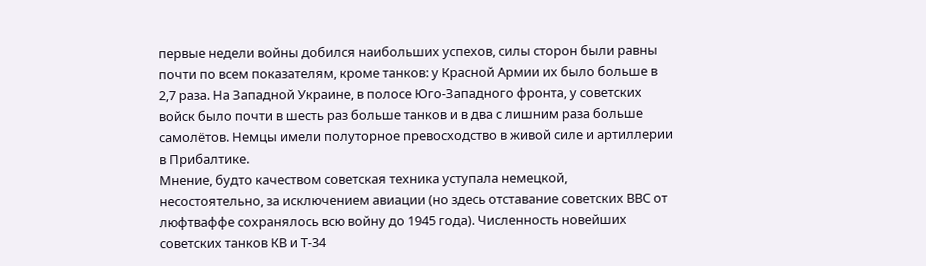первые недели войны добился наибольших успехов, силы сторон были равны почти по всем показателям, кроме танков: у Красной Армии их было больше в 2,7 раза. На Западной Украине, в полосе Юго-Западного фронта, у советских войск было почти в шесть раз больше танков и в два с лишним раза больше самолётов. Немцы имели полуторное превосходство в живой силе и артиллерии в Прибалтике.
Мнение, будто качеством советская техника уступала немецкой, несостоятельно, за исключением авиации (но здесь отставание советских ВВС от люфтваффе сохранялось всю войну до 1945 года). Численность новейших советских танков КВ и Т-34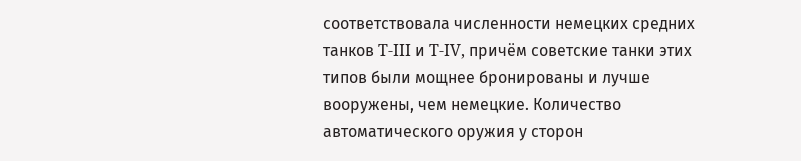соответствовала численности немецких средних танков T-III и T-IV, причём советские танки этих типов были мощнее бронированы и лучше вооружены, чем немецкие. Количество автоматического оружия у сторон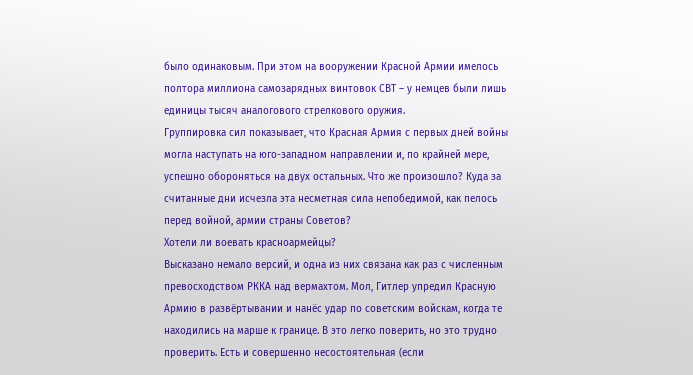было одинаковым. При этом на вооружении Красной Армии имелось полтора миллиона самозарядных винтовок СВТ – у немцев были лишь единицы тысяч аналогового стрелкового оружия.
Группировка сил показывает, что Красная Армия с первых дней войны могла наступать на юго-западном направлении и, по крайней мере, успешно обороняться на двух остальных. Что же произошло? Куда за считанные дни исчезла эта несметная сила непобедимой, как пелось перед войной, армии страны Советов?
Хотели ли воевать красноармейцы?
Высказано немало версий, и одна из них связана как раз с численным превосходством РККА над вермахтом. Мол, Гитлер упредил Красную Армию в развёртывании и нанёс удар по советским войскам, когда те находились на марше к границе. В это легко поверить, но это трудно проверить. Есть и совершенно несостоятельная (если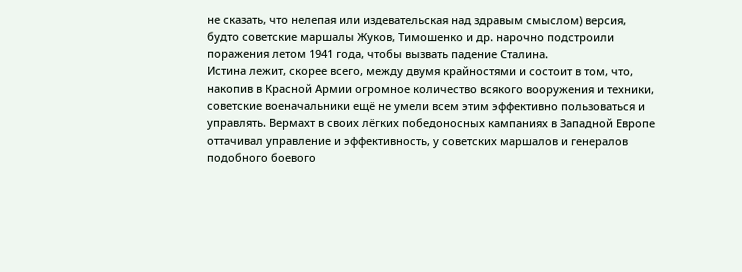не сказать, что нелепая или издевательская над здравым смыслом) версия, будто советские маршалы Жуков, Тимошенко и др. нарочно подстроили поражения летом 1941 года, чтобы вызвать падение Сталина.
Истина лежит, скорее всего, между двумя крайностями и состоит в том, что, накопив в Красной Армии огромное количество всякого вооружения и техники, советские военачальники ещё не умели всем этим эффективно пользоваться и управлять. Вермахт в своих лёгких победоносных кампаниях в Западной Европе оттачивал управление и эффективность, у советских маршалов и генералов подобного боевого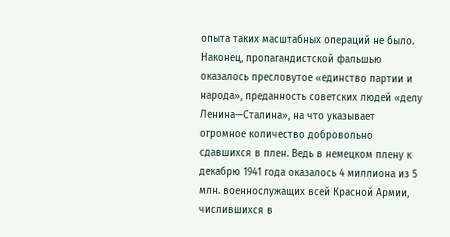опыта таких масштабных операций не было.
Наконец, пропагандистской фальшью оказалось пресловутое «единство партии и народа», преданность советских людей «делу Ленина—Сталина», на что указывает огромное количество добровольно сдавшихся в плен. Ведь в немецком плену к декабрю 1941 года оказалось 4 миллиона из 5 млн. военнослужащих всей Красной Армии, числившихся в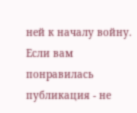ней к началу войну.
Если вам понравилась публикация - не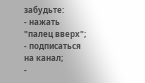забудьте:
- нажать "палец вверх";
- подписаться на канал;
-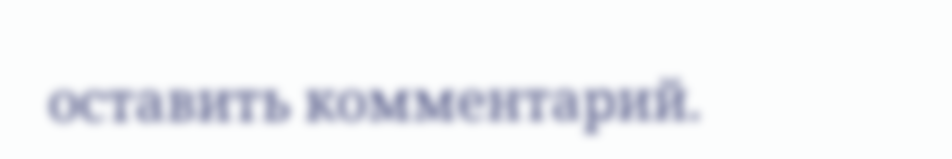оставить комментарий.